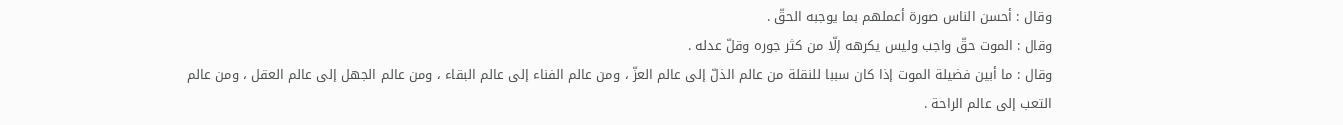وقال : أحسن الناس صورة أعملهم بما يوجبه الحقّ .
وقال : الموت حقّ واجب وليس يكرهه إلّا من كثر جوره وقلّ عدله .
وقال : ما أبين فضيلة الموت إذا كان سببا للنقلة من عالم الذلّ إلى عالم العزّ ، ومن عالم الفناء إلى عالم البقاء ، ومن عالم الجهل إلى عالم العقل ، ومن عالم التعب إلى عالم الراحة .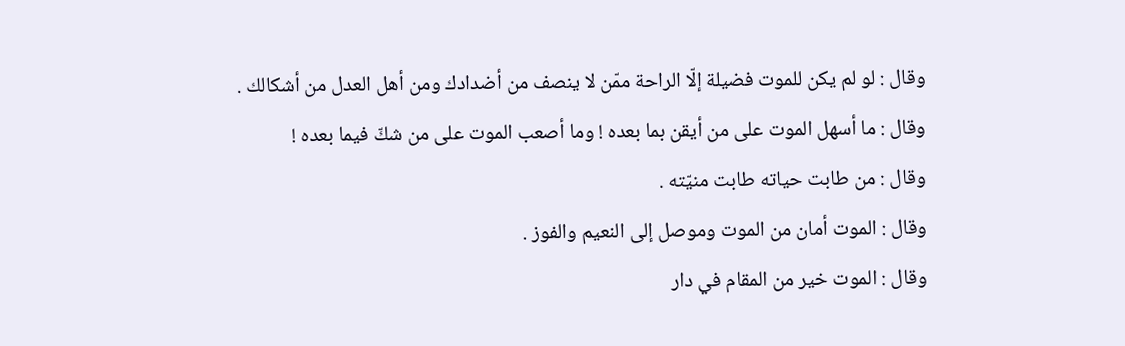وقال : لو لم يكن للموت فضيلة إلّا الراحة ممّن لا ينصف من أضدادك ومن أهل العدل من أشكالك .
وقال : ما أسهل الموت على من أيقن بما بعده ! وما أصعب الموت على من شكّ فيما بعده !
وقال : من طابت حياته طابت منيّته .
وقال : الموت أمان من الموت وموصل إلى النعيم والفوز .
وقال : الموت خير من المقام في دار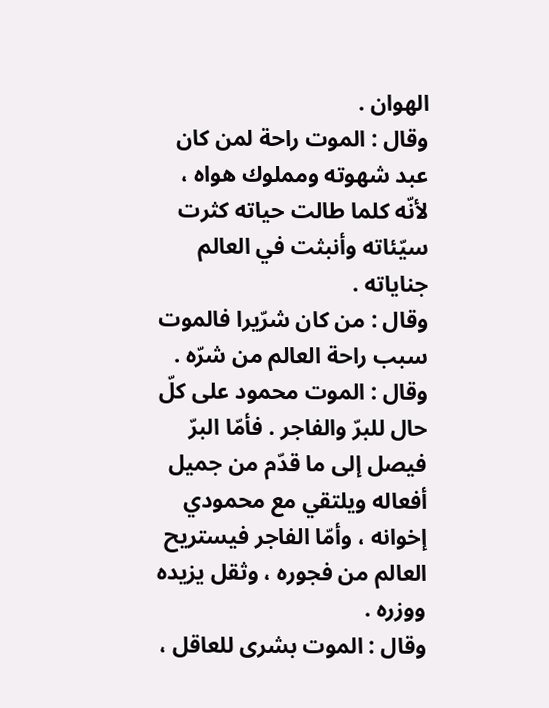الهوان .
وقال : الموت راحة لمن كان عبد شهوته ومملوك هواه ، لأنّه كلما طالت حياته كثرت سيّئاته وأنبثت في العالم جناياته .
وقال : من كان شرّيرا فالموت سبب راحة العالم من شرّه .
وقال : الموت محمود على كلّ حال للبرّ والفاجر . فأمّا البرّ فيصل إلى ما قدّم من جميل أفعاله ويلتقي مع محمودي إخوانه ، وأمّا الفاجر فيستريح العالم من فجوره ، وثقل يزيده ووزره .
وقال : الموت بشرى للعاقل ،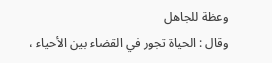وعظة للجاهل
وقال : الحياة تجور في القضاء بين الأحياء ،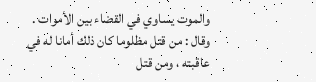والموت يساوي في القضاء بين الأموات .
وقال : من قتل مظلوما كان ذلك أمانا له في عاقبته ، ومن قتل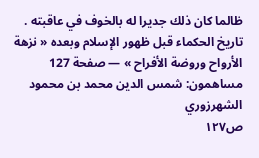ظالما كان ذلك جديرا له بالخوف في عاقبته .
تاريخ الحكماء قبل ظهور الإسلام وبعده « نزهة الأرواح وروضة الأفراح » — صفحة 127
مساهمون: شمس الدين محمد بن محمود الشهرزوري
ص١٢٧